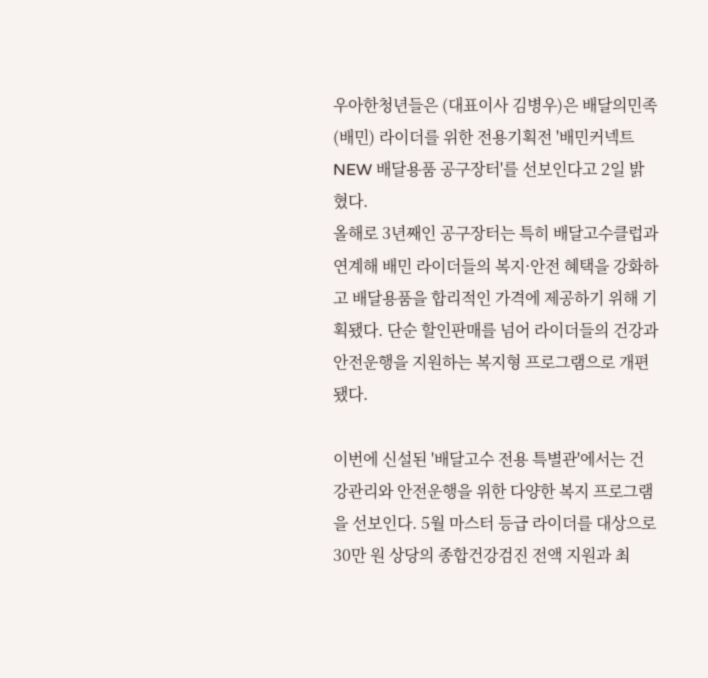우아한청년들은 (대표이사 김병우)은 배달의민족(배민) 라이더를 위한 전용기획전 '배민커넥트 NEW 배달용품 공구장터'를 선보인다고 2일 밝혔다.
올해로 3년째인 공구장터는 특히 배달고수클럽과 연계해 배민 라이더들의 복지·안전 혜택을 강화하고 배달용품을 합리적인 가격에 제공하기 위해 기획됐다. 단순 할인판매를 넘어 라이더들의 건강과 안전운행을 지원하는 복지형 프로그램으로 개편됐다.

이번에 신설된 '배달고수 전용 특별관'에서는 건강관리와 안전운행을 위한 다양한 복지 프로그램을 선보인다. 5월 마스터 등급 라이더를 대상으로 30만 원 상당의 종합건강검진 전액 지원과 최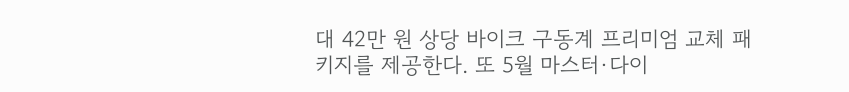대 42만 원 상당 바이크 구동계 프리미엄 교체 패키지를 제공한다. 또 5월 마스터·다이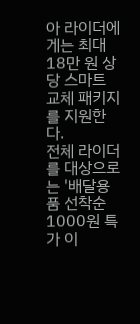아 라이더에게는 최대 18만 원 상당 스마트 교체 패키지를 지원한다.
전체 라이더를 대상으로는 '배달용품 선착순 1000원 특가 이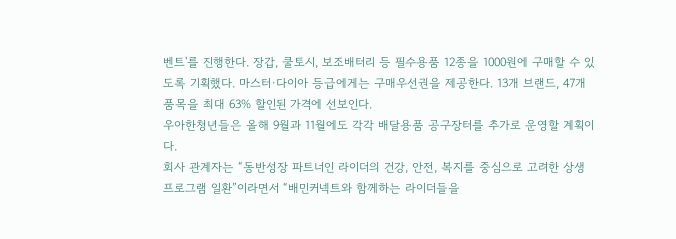벤트'를 진행한다. 장갑, 쿨토시, 보조배터리 등 필수용품 12종을 1000원에 구매할 수 있도록 기획했다. 마스터·다이아 등급에게는 구매우선권을 제공한다. 13개 브랜드, 47개 품목을 최대 63% 할인된 가격에 선보인다.
우아한청년들은 올해 9월과 11월에도 각각 배달용품 공구장터를 추가로 운영할 계획이다.
회사 관계자는 “동반성장 파트너인 라이더의 건강, 안전, 복지를 중심으로 고려한 상생 프로그램 일환”이라면서 “배민커넥트와 함께하는 라이더들을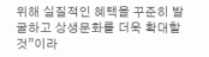위해 실질적인 혜택을 꾸준히 발굴하고 상생문화를 더욱 확대할 것”이라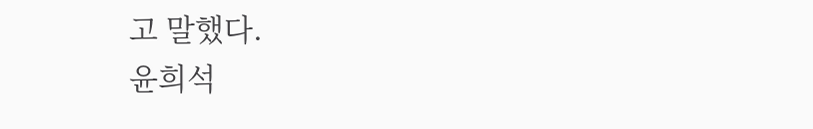고 말했다.
윤희석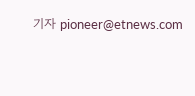기자 pioneer@etnews.com